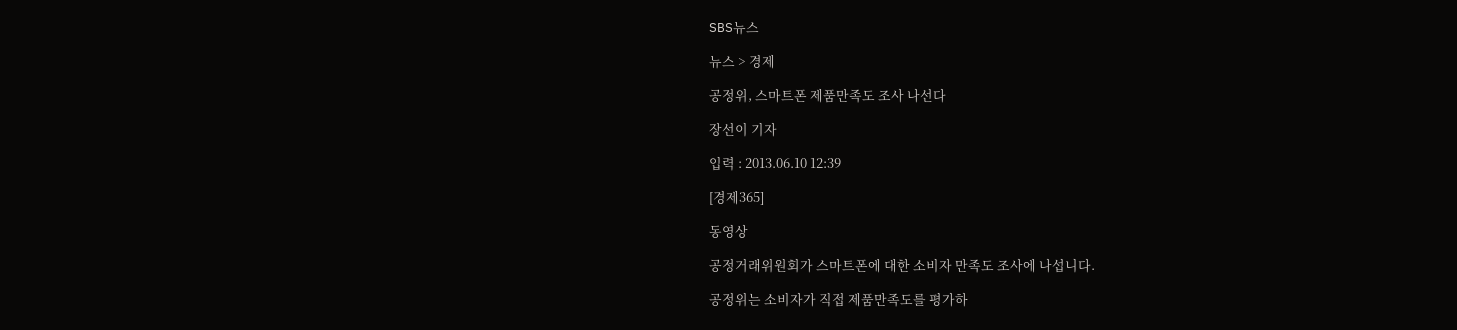SBS뉴스

뉴스 > 경제

공정위, 스마트폰 제품만족도 조사 나선다

장선이 기자

입력 : 2013.06.10 12:39

[경제365]

동영상

공정거래위원회가 스마트폰에 대한 소비자 만족도 조사에 나섭니다.

공정위는 소비자가 직접 제품만족도를 평가하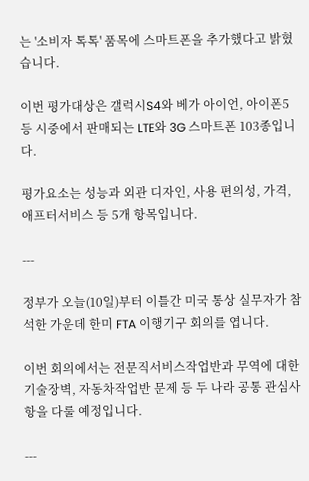는 '소비자 톡톡' 품목에 스마트폰을 추가했다고 밝혔습니다.

이번 평가대상은 갤럭시S4와 베가 아이언, 아이폰5 등 시중에서 판매되는 LTE와 3G 스마트폰 103종입니다.

평가요소는 성능과 외관 디자인, 사용 편의성, 가격, 애프터서비스 등 5개 항목입니다.

---

정부가 오늘(10일)부터 이틀간 미국 통상 실무자가 참석한 가운데 한미 FTA 이행기구 회의를 엽니다.

이번 회의에서는 전문직서비스작업반과 무역에 대한 기술장벽, 자동차작업반 문제 등 두 나라 공통 관심사항을 다룰 예정입니다.

---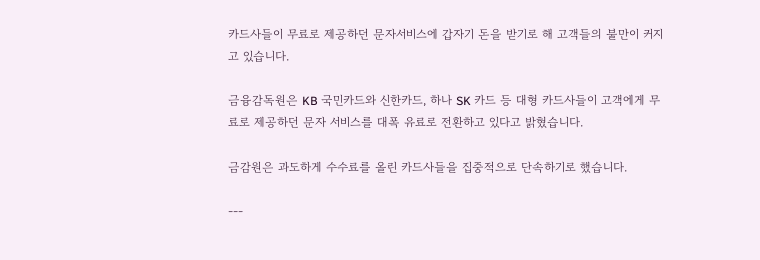카드사들이 무료로 제공하던 문자서비스에 갑자기 돈을 받기로 해 고객들의 불만이 커지고 있습니다.

금융감독원은 KB 국민카드와 신한카드, 하나 SK 카드 등 대형 카드사들이 고객에게 무료로 제공하던 문자 서비스를 대폭 유료로 전환하고 있다고 밝혔습니다.

금감원은 과도하게 수수료를 올린 카드사들을 집중적으로 단속하기로 했습니다.

---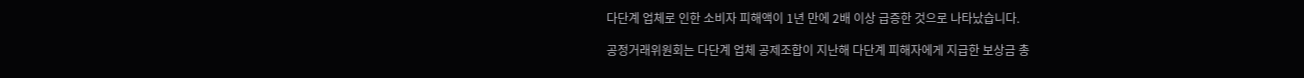다단계 업체로 인한 소비자 피해액이 1년 만에 2배 이상 급증한 것으로 나타났습니다.

공정거래위원회는 다단계 업체 공제조합이 지난해 다단계 피해자에게 지급한 보상금 총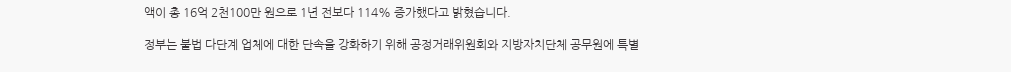액이 총 16억 2천100만 원으로 1년 전보다 114% 증가했다고 밝혔습니다.

정부는 불법 다단계 업체에 대한 단속을 강화하기 위해 공정거래위원회와 지방자치단체 공무원에 특별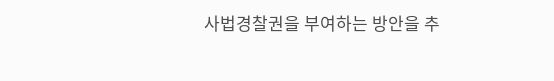사법경찰권을 부여하는 방안을 추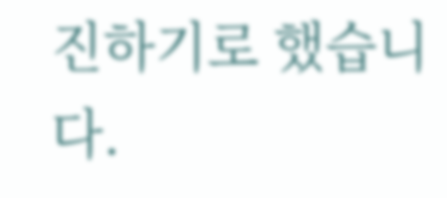진하기로 했습니다.